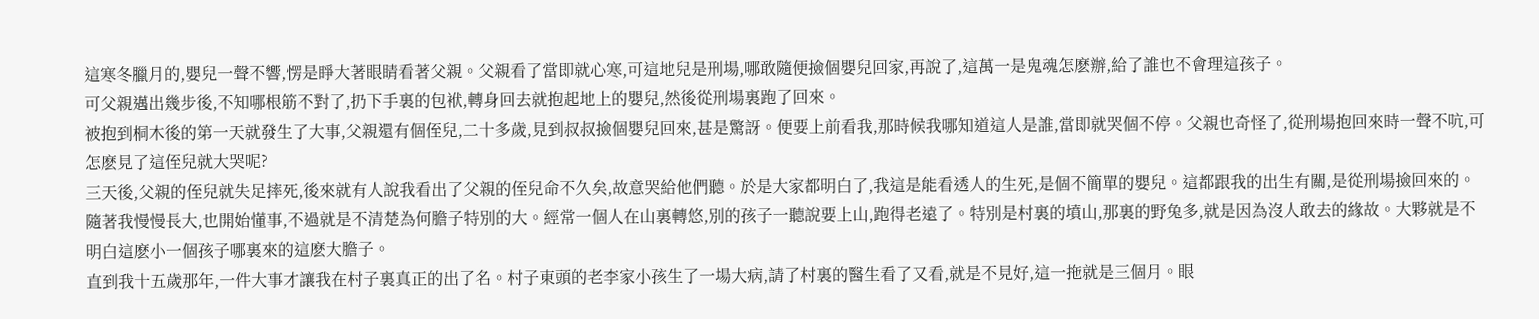這寒冬臘月的,嬰兒一聲不響,愣是睜大著眼睛看著父親。父親看了當即就心寒,可這地兒是刑場,哪敢隨便撿個嬰兒回家,再說了,這萬一是鬼魂怎麽辦,給了誰也不會理這孩子。
可父親邁出幾步後,不知哪根筋不對了,扔下手裏的包袱,轉身回去就抱起地上的嬰兒,然後從刑場裏跑了回來。
被抱到桐木後的第一天就發生了大事,父親還有個侄兒,二十多歲,見到叔叔撿個嬰兒回來,甚是驚訝。便要上前看我,那時候我哪知道這人是誰,當即就哭個不停。父親也奇怪了,從刑場抱回來時一聲不吭,可怎麽見了這侄兒就大哭呢?
三天後,父親的侄兒就失足摔死,後來就有人說我看出了父親的侄兒命不久矣,故意哭給他們聽。於是大家都明白了,我這是能看透人的生死,是個不簡單的嬰兒。這都跟我的出生有關,是從刑場撿回來的。
隨著我慢慢長大,也開始懂事,不過就是不清楚為何膽子特別的大。經常一個人在山裏轉悠,別的孩子一聽說要上山,跑得老遠了。特別是村裏的墳山,那裏的野兔多,就是因為沒人敢去的緣故。大夥就是不明白這麽小一個孩子哪裏來的這麽大膽子。
直到我十五歲那年,一件大事才讓我在村子裏真正的出了名。村子東頭的老李家小孩生了一場大病,請了村裏的醫生看了又看,就是不見好,這一拖就是三個月。眼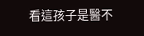看這孩子是醫不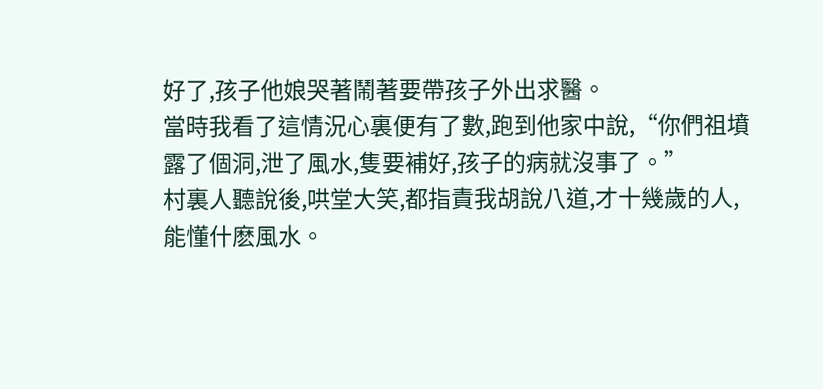好了,孩子他娘哭著鬧著要帶孩子外出求醫。
當時我看了這情況心裏便有了數,跑到他家中說,“你們祖墳露了個洞,泄了風水,隻要補好,孩子的病就沒事了。”
村裏人聽說後,哄堂大笑,都指責我胡說八道,才十幾歲的人,能懂什麽風水。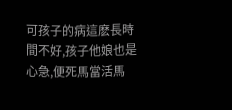可孩子的病這麽長時間不好,孩子他娘也是心急,便死馬當活馬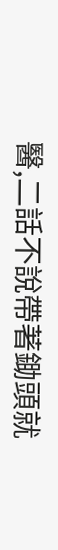醫,二話不說帶著鋤頭就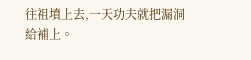往祖墳上去,一天功夫就把漏洞給補上。